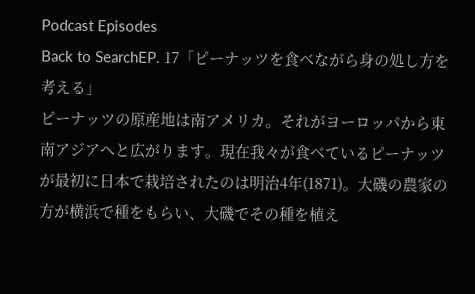Podcast Episodes
Back to SearchEP. 17「ピーナッツを食べながら身の処し方を考える」
ピーナッツの原産地は南アメリカ。それがヨーロッパから東南アジアへと広がります。現在我々が食べているピーナッツが最初に日本で栽培されたのは明治4年(1871)。大磯の農家の方が横浜で種をもらい、大磯でその種を植え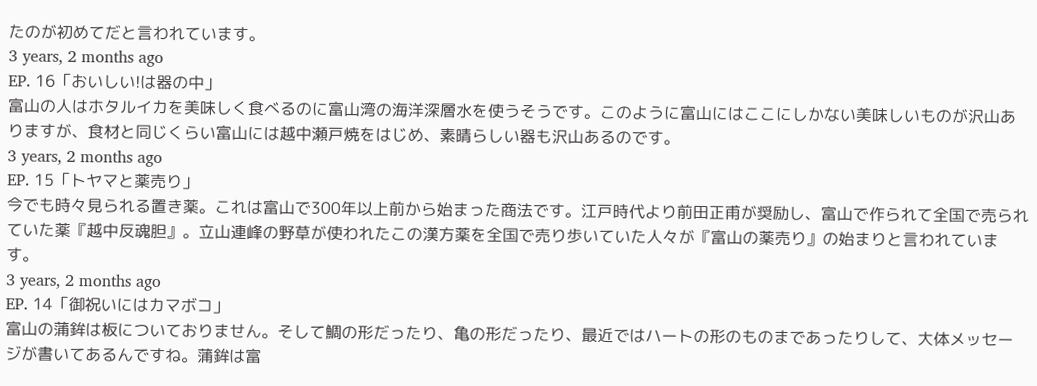たのが初めてだと言われています。
3 years, 2 months ago
EP. 16「おいしい!は器の中」
富山の人はホタルイカを美味しく食べるのに富山湾の海洋深層水を使うそうです。このように富山にはここにしかない美味しいものが沢山ありますが、食材と同じくらい富山には越中瀬戸焼をはじめ、素晴らしい器も沢山あるのです。
3 years, 2 months ago
EP. 15「トヤマと薬売り」
今でも時々見られる置き薬。これは富山で300年以上前から始まった商法です。江戸時代より前田正甫が奨励し、富山で作られて全国で売られていた薬『越中反魂胆』。立山連峰の野草が使われたこの漢方薬を全国で売り歩いていた人々が『富山の薬売り』の始まりと言われています。
3 years, 2 months ago
EP. 14「御祝いにはカマボコ」
富山の蒲鉾は板についておりません。そして鯛の形だったり、亀の形だったり、最近ではハートの形のものまであったりして、大体メッセージが書いてあるんですね。蒲鉾は富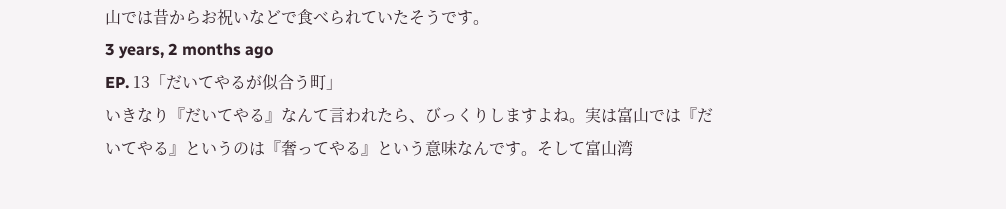山では昔からお祝いなどで食べられていたそうです。
3 years, 2 months ago
EP. 13「だいてやるが似合う町」
いきなり『だいてやる』なんて言われたら、びっくりしますよね。実は富山では『だいてやる』というのは『奢ってやる』という意味なんです。そして富山湾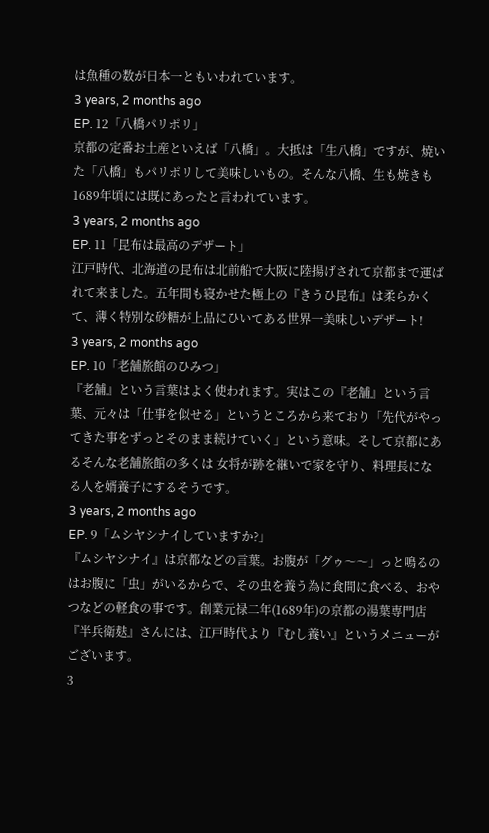は魚種の数が日本一ともいわれています。
3 years, 2 months ago
EP. 12「八橋パリポリ」
京都の定番お土産といえば「八橋」。大抵は「生八橋」ですが、焼いた「八橋」もパリポリして美味しいもの。そんな八橋、生も焼きも1689年頃には既にあったと言われています。
3 years, 2 months ago
EP. 11「昆布は最高のデザート」
江戸時代、北海道の昆布は北前船で大阪に陸揚げされて京都まで運ばれて来ました。五年間も寝かせた極上の『きうひ昆布』は柔らかくて、薄く特別な砂糖が上品にひいてある世界一美味しいデザート!
3 years, 2 months ago
EP. 10「老舗旅館のひみつ」
『老舗』という言葉はよく使われます。実はこの『老舗』という言葉、元々は「仕事を似せる」というところから来ており「先代がやってきた事をずっとそのまま続けていく」という意味。そして京都にあるそんな老舗旅館の多くは 女将が跡を継いで家を守り、料理長になる人を婿養子にするそうです。
3 years, 2 months ago
EP. 9「ムシヤシナイしていますか?」
『ムシヤシナイ』は京都などの言葉。お腹が「グゥ〜〜」っと鳴るのはお腹に「虫」がいるからで、その虫を養う為に食間に食べる、おやつなどの軽食の事です。創業元禄二年(1689年)の京都の湯葉専門店『半兵衛麸』さんには、江戸時代より『むし養い』というメニューがございます。
3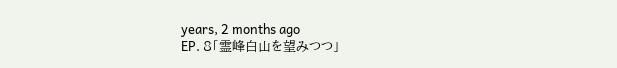years, 2 months ago
EP. 8「霊峰白山を望みつつ」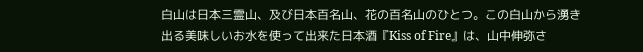白山は日本三霊山、及び日本百名山、花の百名山のひとつ。この白山から湧き出る美味しいお水を使って出来た日本酒『Kiss of Fire』は、山中伸弥さ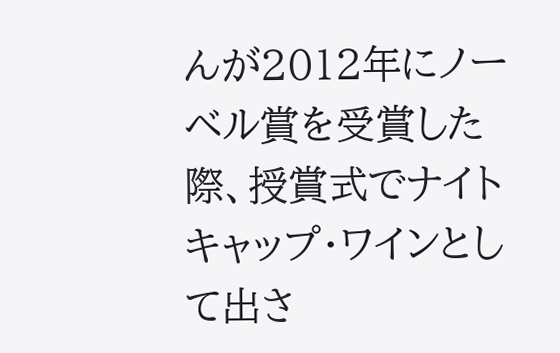んが2012年にノーベル賞を受賞した際、授賞式でナイトキャップ・ワインとして出さ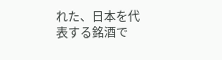れた、日本を代表する銘酒で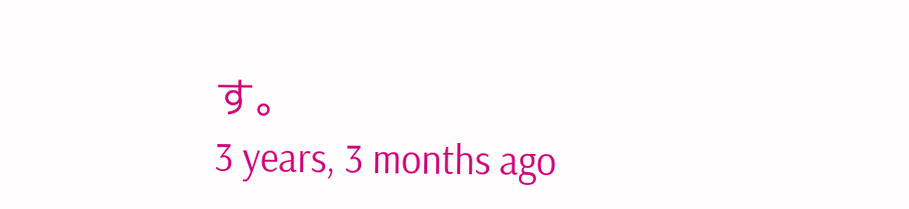す。
3 years, 3 months ago